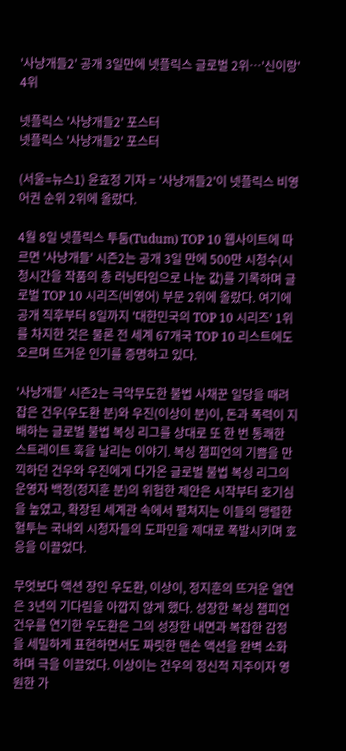'사냥개들2' 공개 3일만에 넷플릭스 글로벌 2위…'신이랑' 4위

넷플릭스 '사냥개들2' 포스터
넷플릭스 '사냥개들2' 포스터

(서울=뉴스1) 윤효정 기자 = '사냥개들2'이 넷플릭스 비영어권 순위 2위에 올랐다.

4월 8일 넷플릭스 투둠(Tudum) TOP 10 웹사이트에 따르면 '사냥개들' 시즌2는 공개 3일 만에 500만 시청수(시청시간을 작품의 총 러닝타임으로 나눈 값)를 기록하며 글로벌 TOP 10 시리즈(비영어) 부문 2위에 올랐다. 여기에 공개 직후부터 8일까지 '대한민국의 TOP 10 시리즈' 1위를 차지한 것은 물론 전 세계 67개국 TOP 10 리스트에도 오르며 뜨거운 인기를 증명하고 있다.

'사냥개들' 시즌2는 극악무도한 불법 사채꾼 일당을 때려잡은 건우(우도환 분)와 우진(이상이 분)이, 돈과 폭력이 지배하는 글로벌 불법 복싱 리그를 상대로 또 한 번 통쾌한 스트레이트 훅을 날리는 이야기. 복싱 챔피언의 기쁨을 만끽하던 건우와 우진에게 다가온 글로벌 불법 복싱 리그의 운영자 백정(정지훈 분)의 위험한 제안은 시작부터 호기심을 높였고, 확장된 세계관 속에서 펼쳐지는 이들의 맹렬한 혈투는 국내외 시청자들의 도파민을 제대로 폭발시키며 호응을 이끌었다.

무엇보다 액션 장인 우도환, 이상이, 정지훈의 뜨거운 열연은 3년의 기다림을 아깝지 않게 했다. 성장한 복싱 챔피언 건우를 연기한 우도환은 그의 성장한 내면과 복잡한 감정을 세밀하게 표현하면서도 짜릿한 맨손 액션을 완벽 소화하며 극을 이끌었다. 이상이는 건우의 정신적 지주이자 영원한 가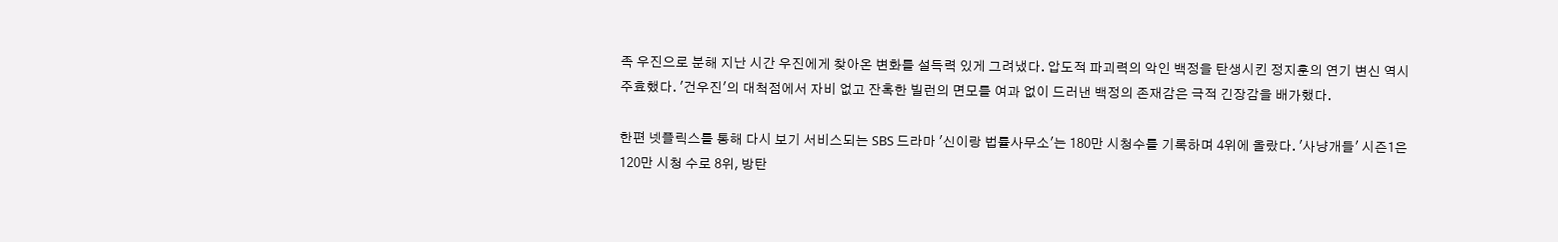족 우진으로 분해 지난 시간 우진에게 찾아온 변화를 설득력 있게 그려냈다. 압도적 파괴력의 악인 백정을 탄생시킨 정지훈의 연기 변신 역시 주효했다. '건우진'의 대척점에서 자비 없고 잔혹한 빌런의 면모를 여과 없이 드러낸 백정의 존재감은 극적 긴장감을 배가했다.

한편 넷플릭스를 통해 다시 보기 서비스되는 SBS 드라마 '신이랑 법률사무소'는 180만 시청수를 기록하며 4위에 올랐다. '사냥개들' 시즌1은 120만 시청 수로 8위, 방탄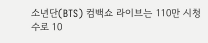소년단(BTS) 컴백쇼 라이브는 110만 시청 수로 10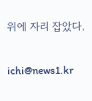위에 자리 잡았다.

ichi@news1.kr